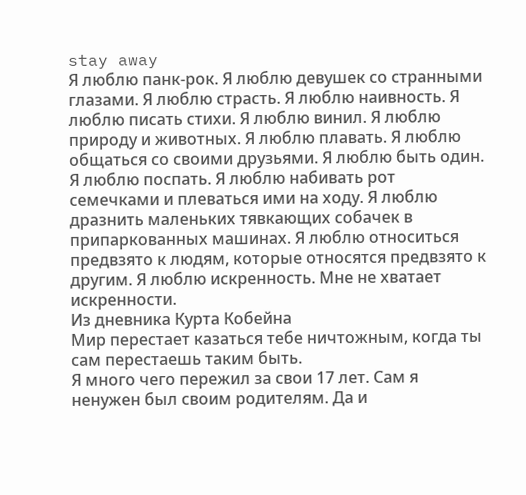stay away
Я люблю панк-рок. Я люблю девушек со странными глазами. Я люблю страсть. Я люблю наивность. Я люблю писать стихи. Я люблю винил. Я люблю природу и животных. Я люблю плавать. Я люблю общаться со своими друзьями. Я люблю быть один. Я люблю поспать. Я люблю набивать рот семечками и плеваться ими на ходу. Я люблю дразнить маленьких тявкающих собачек в припаркованных машинах. Я люблю относиться предвзято к людям, которые относятся предвзято к другим. Я люблю искренность. Мне не хватает искренности.
Из дневника Курта Кобейна
Мир перестает казаться тебе ничтожным, когда ты сам перестаешь таким быть.
Я много чего пережил за свои 17 лет. Сам я ненужен был своим родителям. Да и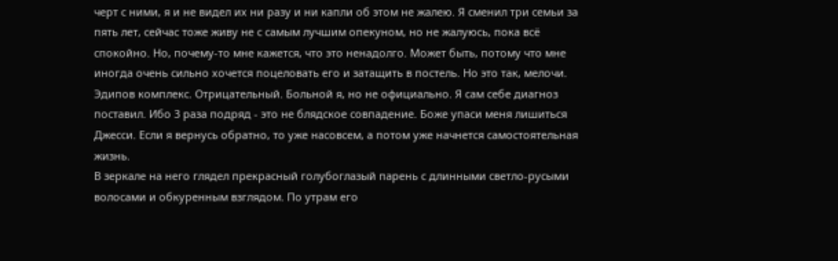черт с ними, я и не видел их ни разу и ни капли об этом не жалею. Я сменил три семьи за пять лет, сейчас тоже живу не с самым лучшим опекуном, но не жалуюсь, пока всё спокойно. Но, почему-то мне кажется, что это ненадолго. Может быть, потому что мне иногда очень сильно хочется поцеловать его и затащить в постель. Но это так, мелочи. Эдипов комплекс. Отрицательный. Больной я, но не официально. Я сам себе диагноз поставил. Ибо 3 раза подряд - это не блядское совпадение. Боже упаси меня лишиться Джесси. Если я вернусь обратно, то уже насовсем, а потом уже начнется самостоятельная жизнь.
В зеркале на него глядел прекрасный голубоглазый парень с длинными светло-русыми волосами и обкуренным взглядом. По утрам его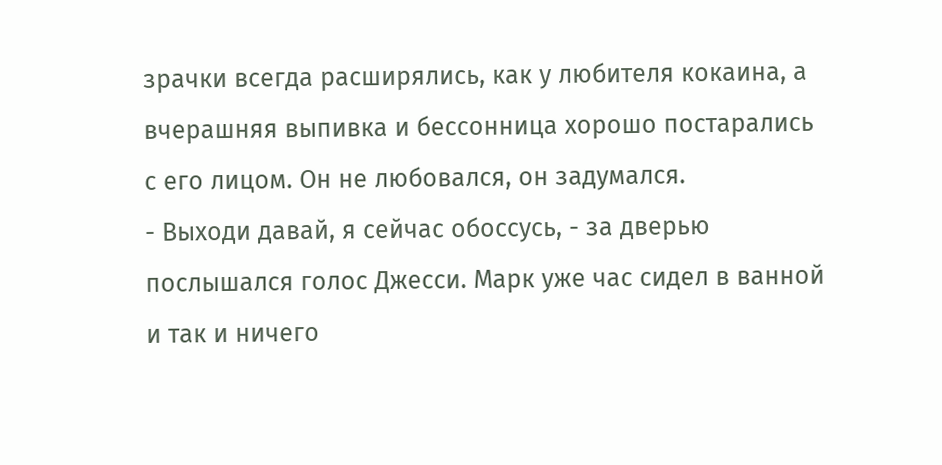зрачки всегда расширялись, как у любителя кокаина, а вчерашняя выпивка и бессонница хорошо постарались с его лицом. Он не любовался, он задумался.
- Выходи давай, я сейчас обоссусь, - за дверью послышался голос Джесси. Марк уже час сидел в ванной и так и ничего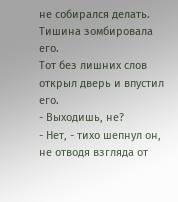не собирался делать. Тишина зомбировала его.
Тот без лишних слов открыл дверь и впустил его.
- Выходишь, не?
- Нет, - тихо шепнул он, не отводя взгляда от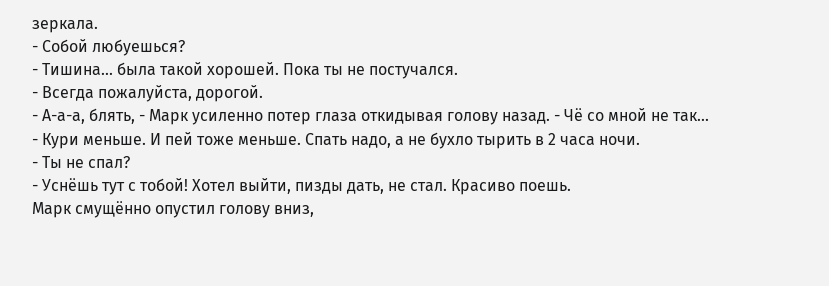зеркала.
- Собой любуешься?
- Тишина... была такой хорошей. Пока ты не постучался.
- Всегда пожалуйста, дорогой.
- А-а-а, блять, - Марк усиленно потер глаза откидывая голову назад. - Чё со мной не так...
- Кури меньше. И пей тоже меньше. Спать надо, а не бухло тырить в 2 часа ночи.
- Ты не спал?
- Уснёшь тут с тобой! Хотел выйти, пизды дать, не стал. Красиво поешь.
Марк смущённо опустил голову вниз,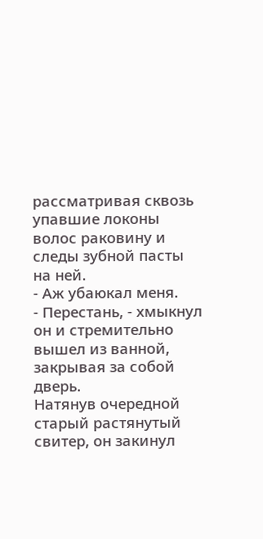рассматривая сквозь упавшие локоны волос раковину и следы зубной пасты на ней.
- Аж убаюкал меня.
- Перестань, - хмыкнул он и стремительно вышел из ванной, закрывая за собой дверь.
Натянув очередной старый растянутый свитер, он закинул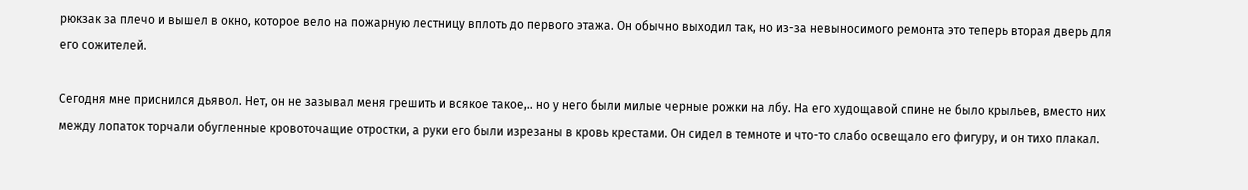рюкзак за плечо и вышел в окно, которое вело на пожарную лестницу вплоть до первого этажа. Он обычно выходил так, но из-за невыносимого ремонта это теперь вторая дверь для его сожителей.

Сегодня мне приснился дьявол. Нет, он не зазывал меня грешить и всякое такое,.. но у него были милые черные рожки на лбу. На его худощавой спине не было крыльев, вместо них между лопаток торчали обугленные кровоточащие отростки, а руки его были изрезаны в кровь крестами. Он сидел в темноте и что-то слабо освещало его фигуру, и он тихо плакал.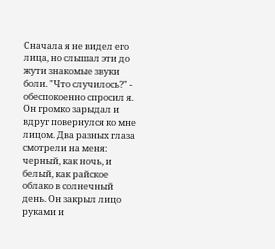Сначала я не видел его лица, но слышал эти до жути знакомые звуки боли. "Что случилось?" - обеспокоенно спросил я. Он громко зарыдал и вдруг повернулся ко мне лицом. Два разных глаза смотрели на меня: черный, как ночь, и белый, как райское облако в солнечный день. Он закрыл лицо руками и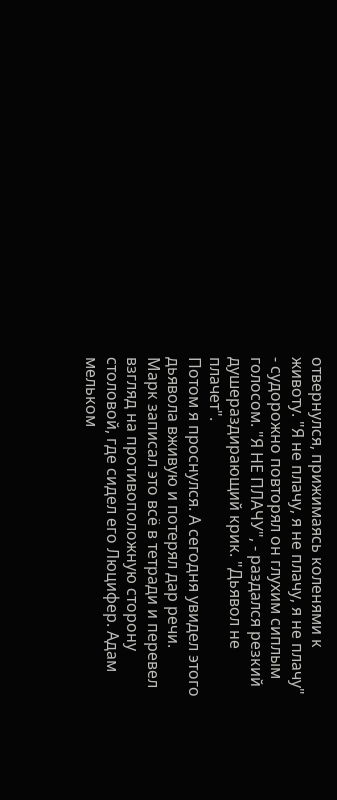отвернулся, прижимаясь коленями к животу. "Я не плачу, я не плачу, я не плачу" - судорожно повторял он глухим сиплым голосом. "Я НЕ ПЛАЧУ", - раздался резкий душераздирающий крик. "Дьявол не плачет".
Потом я проснулся. А сегодня увидел этого дьявола вживую и потерял дар речи.
Марк записал это всё в тетради и перевел взгляд на противоположную сторону столовой, где сидел его Люцифер. Адам мельком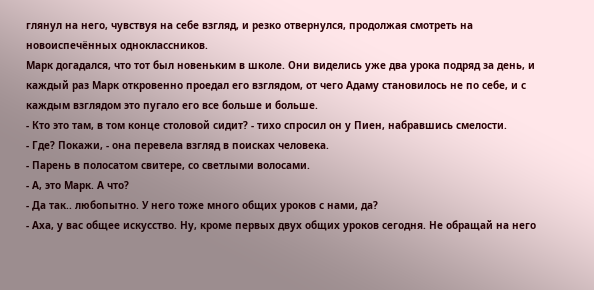глянул на него, чувствуя на себе взгляд, и резко отвернулся, продолжая смотреть на новоиспечённых одноклассников.
Марк догадался, что тот был новеньким в школе. Они виделись уже два урока подряд за день, и каждый раз Марк откровенно проедал его взглядом, от чего Адаму становилось не по себе, и с каждым взглядом это пугало его все больше и больше.
- Кто это там, в том конце столовой сидит? - тихо спросил он у Пиен, набравшись смелости.
- Где? Покажи, - она перевела взгляд в поисках человека.
- Парень в полосатом свитере, со светлыми волосами.
- А, это Марк. А что?
- Да так.. любопытно. У него тоже много общих уроков с нами, да?
- Аха, у вас общее искусство. Ну, кроме первых двух общих уроков сегодня. Не обращай на него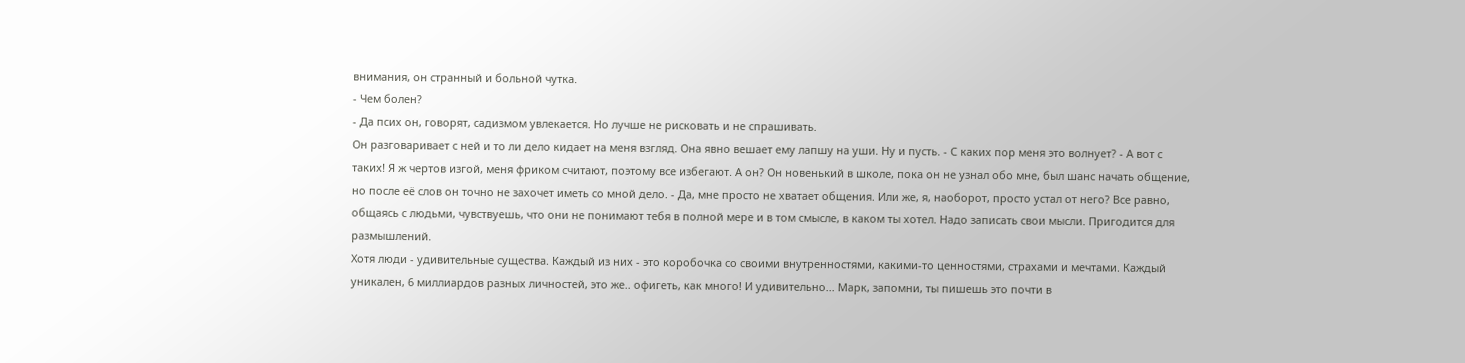внимания, он странный и больной чутка.
- Чем болен?
- Да псих он, говорят, садизмом увлекается. Но лучше не рисковать и не спрашивать.
Он разговаривает с ней и то ли дело кидает на меня взгляд. Она явно вешает ему лапшу на уши. Ну и пусть. - С каких пор меня это волнует? - А вот с таких! Я ж чертов изгой, меня фриком считают, поэтому все избегают. А он? Он новенький в школе, пока он не узнал обо мне, был шанс начать общение, но после её слов он точно не захочет иметь со мной дело. - Да, мне просто не хватает общения. Или же, я, наоборот, просто устал от него? Все равно, общаясь с людьми, чувствуешь, что они не понимают тебя в полной мере и в том смысле, в каком ты хотел. Надо записать свои мысли. Пригодится для размышлений.
Хотя люди - удивительные существа. Каждый из них - это коробочка со своими внутренностями, какими-то ценностями, страхами и мечтами. Каждый уникален, 6 миллиардов разных личностей, это же.. офигеть, как много! И удивительно... Марк, запомни, ты пишешь это почти в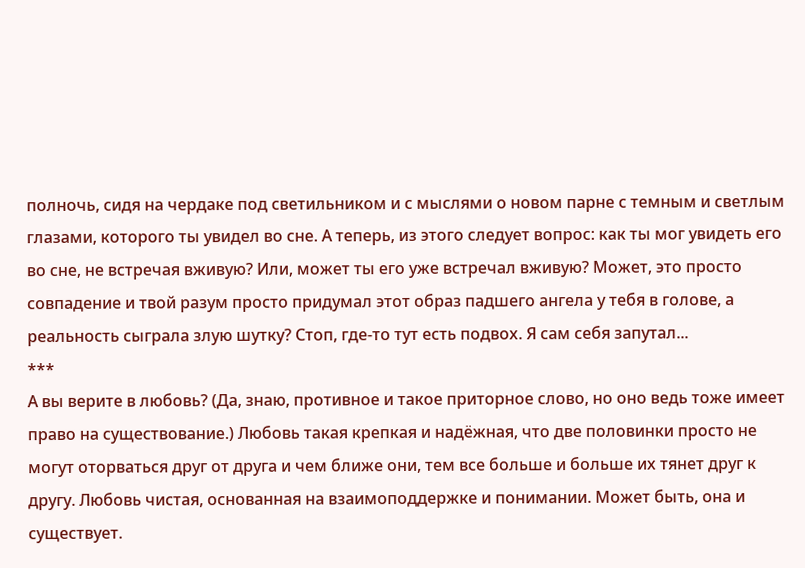полночь, сидя на чердаке под светильником и с мыслями о новом парне с темным и светлым глазами, которого ты увидел во сне. А теперь, из этого следует вопрос: как ты мог увидеть его во сне, не встречая вживую? Или, может ты его уже встречал вживую? Может, это просто совпадение и твой разум просто придумал этот образ падшего ангела у тебя в голове, а реальность сыграла злую шутку? Стоп, где-то тут есть подвох. Я сам себя запутал...
***
А вы верите в любовь? (Да, знаю, противное и такое приторное слово, но оно ведь тоже имеет право на существование.) Любовь такая крепкая и надёжная, что две половинки просто не могут оторваться друг от друга и чем ближе они, тем все больше и больше их тянет друг к другу. Любовь чистая, основанная на взаимоподдержке и понимании. Может быть, она и существует.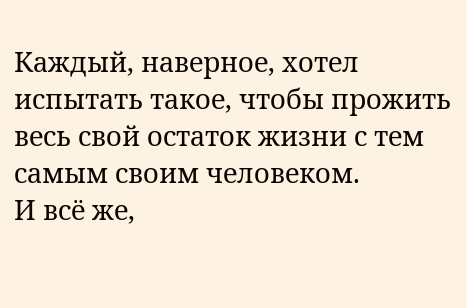Каждый, наверное, хотел испытать такое, чтобы прожить весь свой остаток жизни с тем самым своим человеком.
И всё же,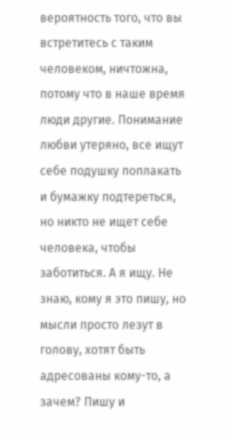вероятность того, что вы встретитесь с таким человеком, ничтожна, потому что в наше время люди другие. Понимание любви утеряно, все ищут себе подушку поплакать и бумажку подтереться, но никто не ищет себе человека, чтобы заботиться. А я ищу. Не знаю, кому я это пишу, но мысли просто лезут в голову, хотят быть адресованы кому-то, а зачем? Пишу и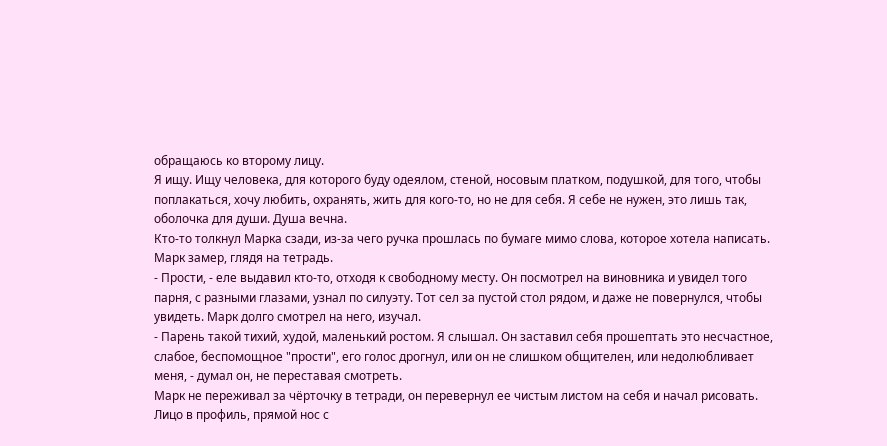обращаюсь ко второму лицу.
Я ищу. Ищу человека, для которого буду одеялом, стеной, носовым платком, подушкой, для того, чтобы поплакаться, хочу любить, охранять, жить для кого-то, но не для себя. Я себе не нужен, это лишь так, оболочка для души. Душа вечна.
Кто-то толкнул Марка сзади, из-за чего ручка прошлась по бумаге мимо слова, которое хотела написать. Марк замер, глядя на тетрадь.
- Прости, - еле выдавил кто-то, отходя к свободному месту. Он посмотрел на виновника и увидел того парня, с разными глазами, узнал по силуэту. Тот сел за пустой стол рядом, и даже не повернулся, чтобы увидеть. Марк долго смотрел на него, изучал.
- Парень такой тихий, худой, маленький ростом. Я слышал. Он заставил себя прошептать это несчастное, слабое, беспомощное "прости", его голос дрогнул, или он не слишком общителен, или недолюбливает меня, - думал он, не переставая смотреть.
Марк не переживал за чёрточку в тетради, он перевернул ее чистым листом на себя и начал рисовать. Лицо в профиль, прямой нос с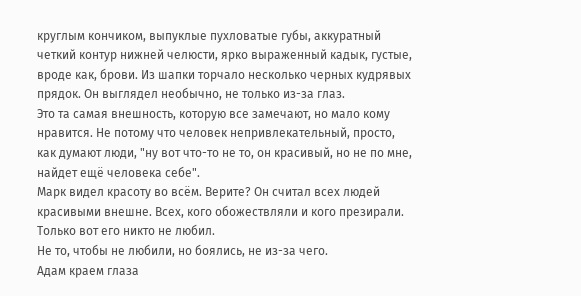круглым кончиком, выпуклые пухловатые губы, аккуратный четкий контур нижней челюсти, ярко выраженный кадык, густые, вроде как, брови. Из шапки торчало несколько черных кудрявых прядок. Он выглядел необычно, не только из-за глаз.
Это та самая внешность, которую все замечают, но мало кому нравится. Не потому что человек непривлекательный, просто, как думают люди, "ну вот что-то не то, он красивый, но не по мне, найдет ещё человека себе".
Марк видел красоту во всём. Верите? Он считал всех людей красивыми внешне. Всех, кого обожествляли и кого презирали.
Только вот его никто не любил.
Не то, чтобы не любили, но боялись, не из-за чего.
Адам краем глаза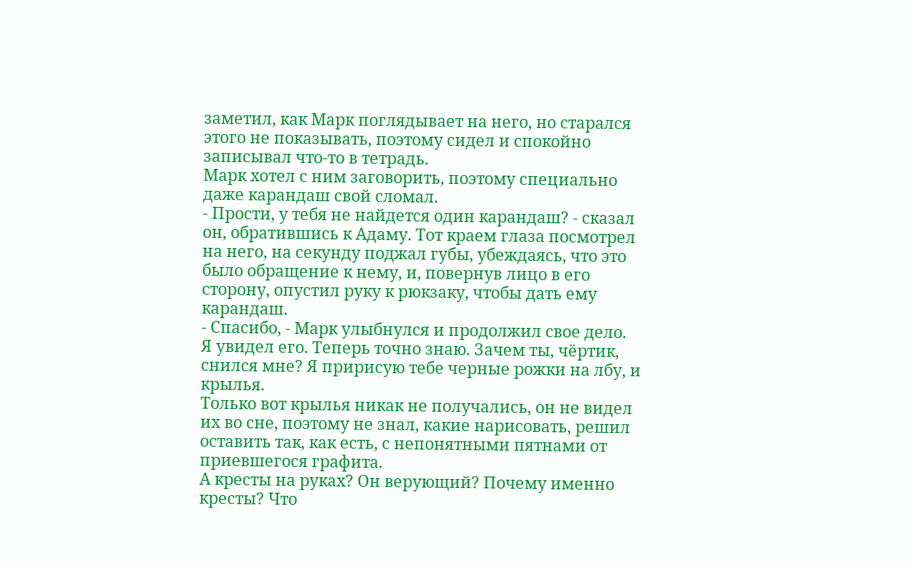заметил, как Марк поглядывает на него, но старался этого не показывать, поэтому сидел и спокойно записывал что-то в тетрадь.
Марк хотел с ним заговорить, поэтому специально даже карандаш свой сломал.
- Прости, у тебя не найдется один карандаш? - сказал он, обратившись к Адаму. Тот краем глаза посмотрел на него, на секунду поджал губы, убеждаясь, что это было обращение к нему, и, повернув лицо в его сторону, опустил руку к рюкзаку, чтобы дать ему карандаш.
- Спасибо, - Марк улыбнулся и продолжил свое дело.
Я увидел его. Теперь точно знаю. Зачем ты, чёртик, снился мне? Я пририсую тебе черные рожки на лбу, и крылья.
Только вот крылья никак не получались, он не видел их во сне, поэтому не знал, какие нарисовать, решил оставить так, как есть, с непонятными пятнами от приевшегося графита.
А кресты на руках? Он верующий? Почему именно кресты? Что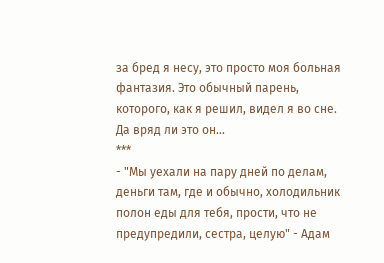за бред я несу, это просто моя больная фантазия. Это обычный парень, которого, как я решил, видел я во сне. Да вряд ли это он...
***
- "Мы уехали на пару дней по делам, деньги там, где и обычно, холодильник полон еды для тебя, прости, что не предупредили, сестра, целую" - Адам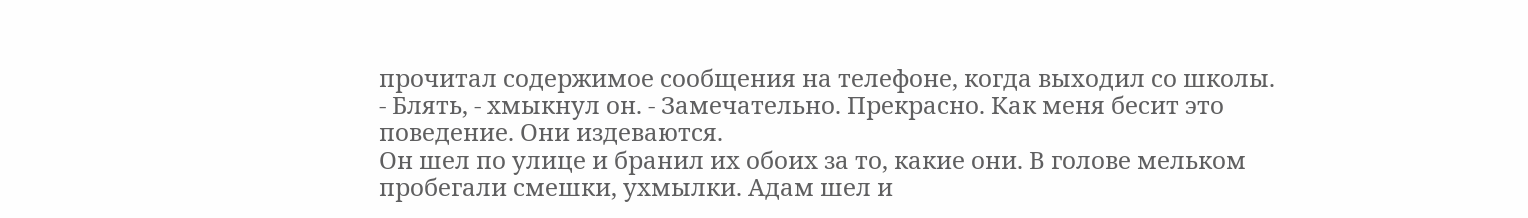прочитал содержимое сообщения на телефоне, когда выходил со школы.
- Блять, - хмыкнул он. - Замечательно. Прекрасно. Как меня бесит это поведение. Они издеваются.
Он шел по улице и бранил их обоих за то, какие они. В голове мельком пробегали смешки, ухмылки. Адам шел и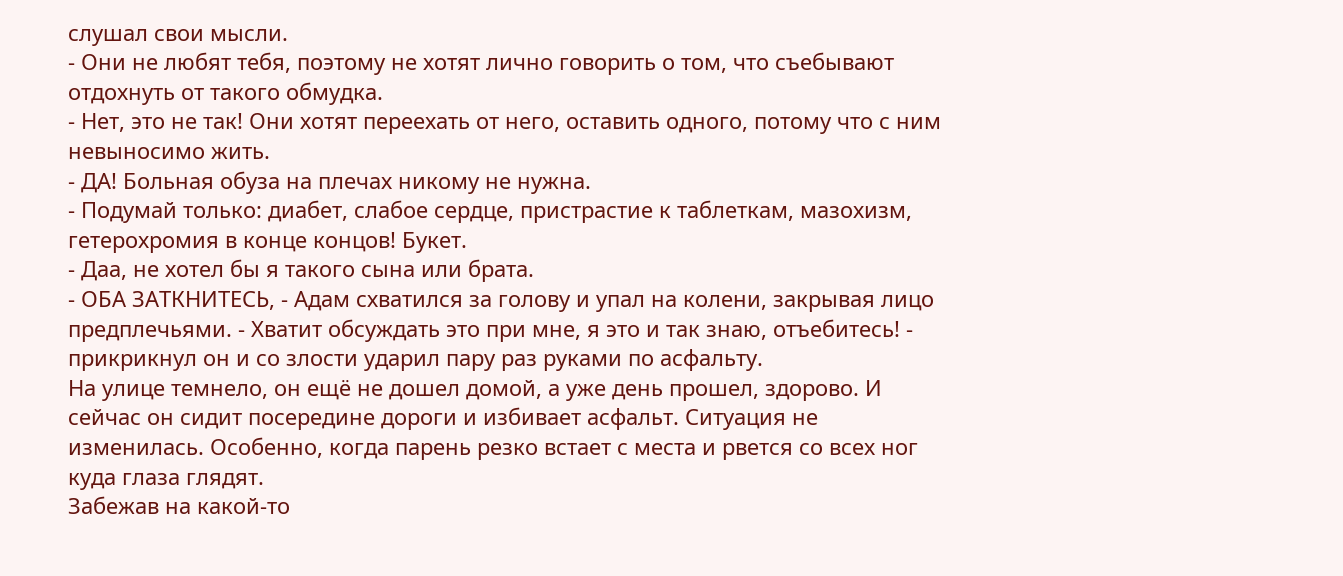слушал свои мысли.
- Они не любят тебя, поэтому не хотят лично говорить о том, что съебывают отдохнуть от такого обмудка.
- Нет, это не так! Они хотят переехать от него, оставить одного, потому что с ним невыносимо жить.
- ДА! Больная обуза на плечах никому не нужна.
- Подумай только: диабет, слабое сердце, пристрастие к таблеткам, мазохизм, гетерохромия в конце концов! Букет.
- Даа, не хотел бы я такого сына или брата.
- ОБА ЗАТКНИТЕСЬ, - Адам схватился за голову и упал на колени, закрывая лицо предплечьями. - Хватит обсуждать это при мне, я это и так знаю, отъебитесь! - прикрикнул он и со злости ударил пару раз руками по асфальту.
На улице темнело, он ещё не дошел домой, а уже день прошел, здорово. И сейчас он сидит посередине дороги и избивает асфальт. Ситуация не изменилась. Особенно, когда парень резко встает с места и рвется со всех ног куда глаза глядят.
Забежав на какой-то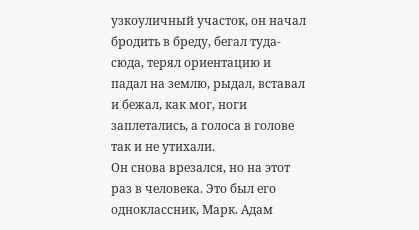узкоуличный участок, он начал бродить в бреду, бегал туда-сюда, терял ориентацию и падал на землю, рыдал, вставал и бежал, как мог, ноги заплетались, а голоса в голове так и не утихали.
Он снова врезался, но на этот раз в человека. Это был его одноклассник, Марк. Адам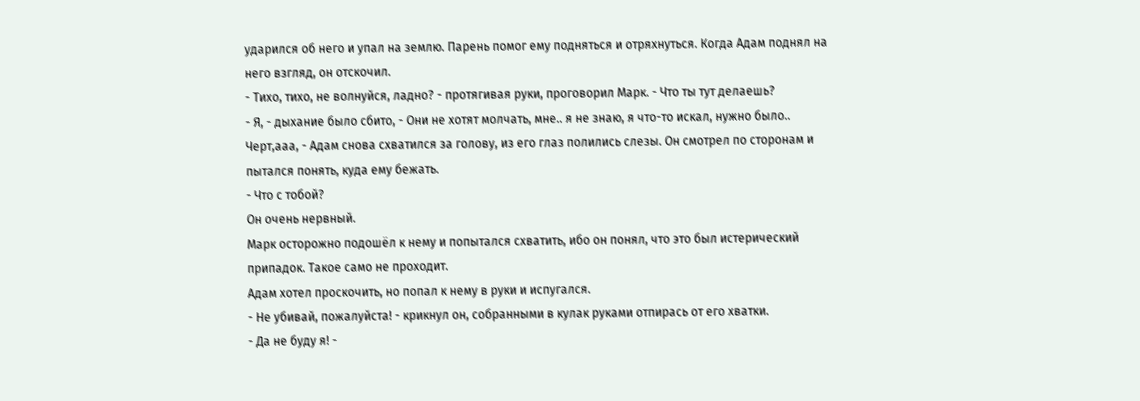ударился об него и упал на землю. Парень помог ему подняться и отряхнуться. Когда Адам поднял на него взгляд, он отскочил.
- Тихо, тихо, не волнуйся, ладно? - протягивая руки, проговорил Марк. - Что ты тут делаешь?
- Я, - дыхание было сбито, - Они не хотят молчать, мне.. я не знаю, я что-то искал, нужно было.. Черт,ааа, - Адам снова схватился за голову, из его глаз полились слезы. Он смотрел по сторонам и пытался понять, куда ему бежать.
- Что с тобой?
Он очень нервный.
Марк осторожно подошёл к нему и попытался схватить, ибо он понял, что это был истерический припадок. Такое само не проходит.
Адам хотел проскочить, но попал к нему в руки и испугался.
- Не убивай, пожалуйста! - крикнул он, собранными в кулак руками отпирась от его хватки.
- Да не буду я! -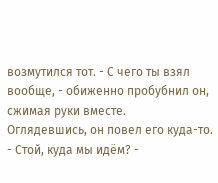возмутился тот. - С чего ты взял вообще, - обиженно пробубнил он, сжимая руки вместе.
Оглядевшись, он повел его куда-то.
- Стой, куда мы идём? -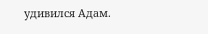удивился Адам.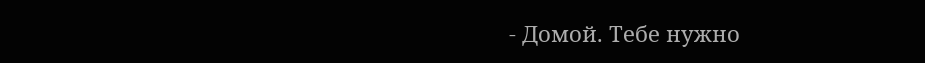- Домой. Тебе нужно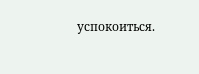успокоиться.